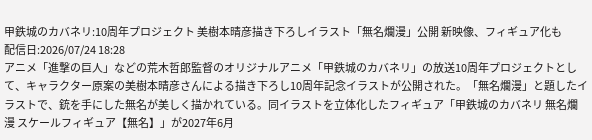甲鉄城のカバネリ:10周年プロジェクト 美樹本晴彦描き下ろしイラスト「無名爛漫」公開 新映像、フィギュア化も
配信日:2026/07/24 18:28
アニメ「進撃の巨人」などの荒木哲郎監督のオリジナルアニメ「甲鉄城のカバネリ」の放送10周年プロジェクトとして、キャラクター原案の美樹本晴彦さんによる描き下ろし10周年記念イラストが公開された。「無名爛漫」と題したイラストで、銃を手にした無名が美しく描かれている。同イラストを立体化したフィギュア「甲鉄城のカバネリ 無名爛漫 スケールフィギュア【無名】」が2027年6月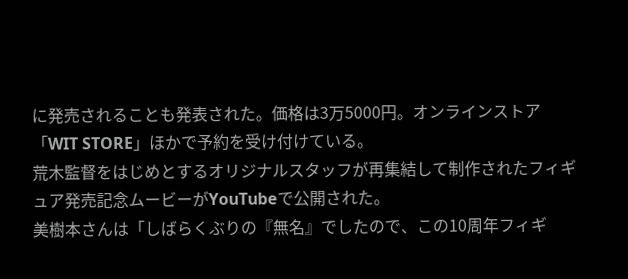に発売されることも発表された。価格は3万5000円。オンラインストア「WIT STORE」ほかで予約を受け付けている。
荒木監督をはじめとするオリジナルスタッフが再集結して制作されたフィギュア発売記念ムービーがYouTubeで公開された。
美樹本さんは「しばらくぶりの『無名』でしたので、この10周年フィギ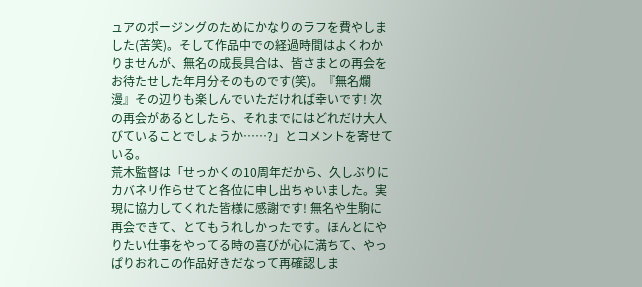ュアのポージングのためにかなりのラフを費やしました(苦笑)。そして作品中での経過時間はよくわかりませんが、無名の成長具合は、皆さまとの再会をお待たせした年月分そのものです(笑)。『無名爛漫』その辺りも楽しんでいただければ幸いです! 次の再会があるとしたら、それまでにはどれだけ大人びていることでしょうか……?」とコメントを寄せている。
荒木監督は「せっかくの10周年だから、久しぶりにカバネリ作らせてと各位に申し出ちゃいました。実現に協力してくれた皆様に感謝です! 無名や生駒に再会できて、とてもうれしかったです。ほんとにやりたい仕事をやってる時の喜びが心に満ちて、やっぱりおれこの作品好きだなって再確認しま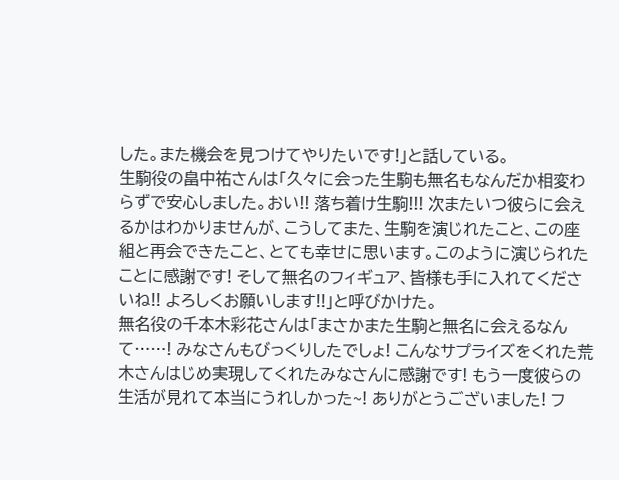した。また機会を見つけてやりたいです!」と話している。
生駒役の畠中祐さんは「久々に会った生駒も無名もなんだか相変わらずで安心しました。おい!! 落ち着け生駒!!! 次またいつ彼らに会えるかはわかりませんが、こうしてまた、生駒を演じれたこと、この座組と再会できたこと、とても幸せに思います。このように演じられたことに感謝です! そして無名のフィギュア、皆様も手に入れてくださいね!! よろしくお願いします!!」と呼びかけた。
無名役の千本木彩花さんは「まさかまた生駒と無名に会えるなんて……! みなさんもびっくりしたでしょ! こんなサプライズをくれた荒木さんはじめ実現してくれたみなさんに感謝です! もう一度彼らの生活が見れて本当にうれしかった~! ありがとうございました! フ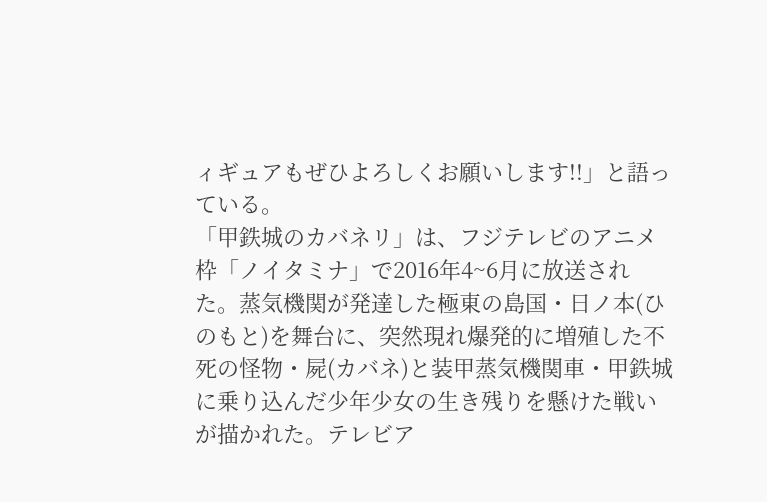ィギュアもぜひよろしくお願いします!!」と語っている。
「甲鉄城のカバネリ」は、フジテレビのアニメ枠「ノイタミナ」で2016年4~6月に放送された。蒸気機関が発達した極東の島国・日ノ本(ひのもと)を舞台に、突然現れ爆発的に増殖した不死の怪物・屍(カバネ)と装甲蒸気機関車・甲鉄城に乗り込んだ少年少女の生き残りを懸けた戦いが描かれた。テレビア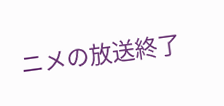ニメの放送終了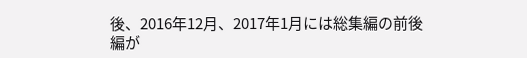後、2016年12月、2017年1月には総集編の前後編が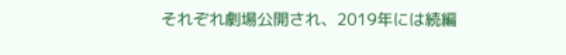それぞれ劇場公開され、2019年には続編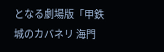となる劇場版「甲鉄城のカバネリ 海門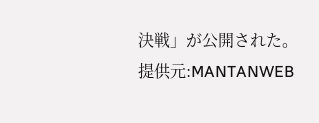決戦」が公開された。
提供元:MANTANWEB